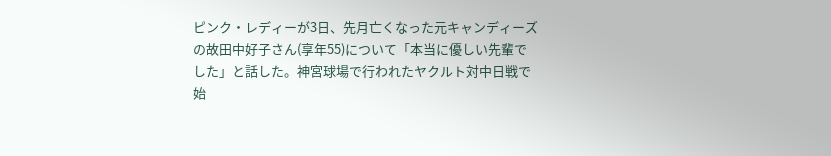ピンク・レディーが3日、先月亡くなった元キャンディーズの故田中好子さん(享年55)について「本当に優しい先輩でした」と話した。神宮球場で行われたヤクルト対中日戦で始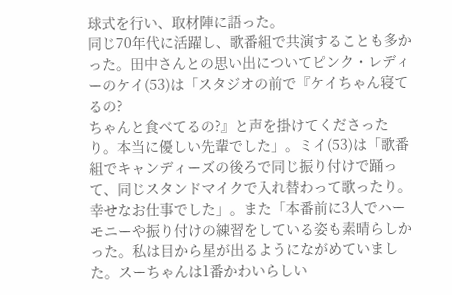球式を行い、取材陣に語った。
同じ70年代に活躍し、歌番組で共演することも多かった。田中さんとの思い出についてピンク・レディーのケイ(53)は「スタジオの前で『ケイちゃん寝てるの?
ちゃんと食べてるの?』と声を掛けてくださったり。本当に優しい先輩でした」。ミイ(53)は「歌番組でキャンディーズの後ろで同じ振り付けで踊って、同じスタンドマイクで入れ替わって歌ったり。幸せなお仕事でした」。また「本番前に3人でハーモニーや振り付けの練習をしている姿も素晴らしかった。私は目から星が出るようにながめていました。スーちゃんは1番かわいらしい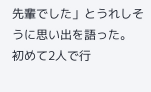先輩でした」とうれしそうに思い出を語った。
初めて2人で行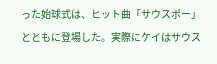った始球式は、ヒット曲「サウスポー」とともに登場した。実際にケイはサウス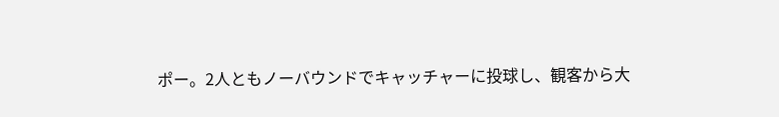ポー。2人ともノーバウンドでキャッチャーに投球し、観客から大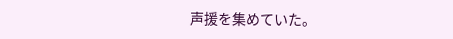声援を集めていた。